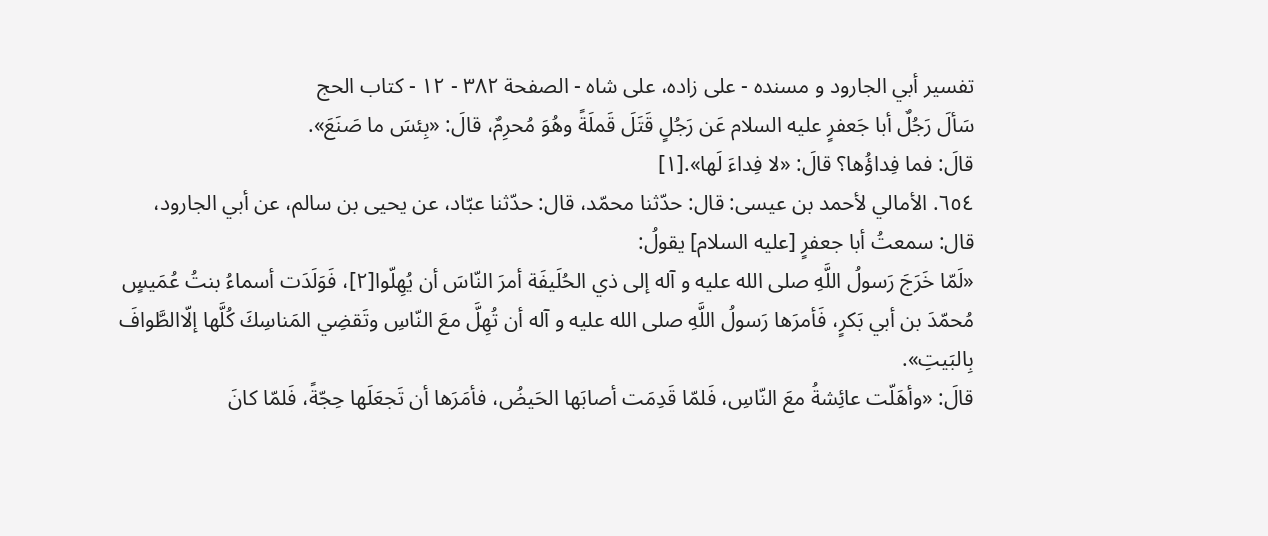تفسير أبي الجارود و مسنده - على زاده، على شاه - الصفحة ٣٨٢ - ١٢ - كتاب الحج
سَألَ رَجُلٌ أبا جَعفرٍ عليه السلام عَن رَجُلٍ قَتَلَ قَملَةً وهُوَ مُحرِمٌ، قالَ: «بِئسَ ما صَنَعَ».
قالَ: فما فِداؤُها؟ قالَ: «لا فِداءَ لَها».[١]
٦٥٤. الأمالي لأحمد بن عيسى: قال: حدّثنا محمّد، قال: حدّثنا عبّاد، عن يحيى بن سالم، عن أبي الجارود، قال: سمعتُ أبا جعفرٍ [عليه السلام] يقولُ:
«لَمّا خَرَجَ رَسولُ اللَّهِ صلى الله عليه و آله إلى ذي الحُلَيفَة أمرَ النّاسَ أن يُهِلّوا[٢]، فَوَلَدَت أسماءُ بنتُ عُمَيسٍ مُحمّدَ بن أبي بَكرٍ، فَأمرَها رَسولُ اللَّهِ صلى الله عليه و آله أن تُهِلَّ معَ النّاسِ وتَقضِي المَناسِكَ كُلَّها إلّاالطَّوافَ بِالبَيتِ».
قالَ: «وأهَلّت عائِشةُ معَ النّاسِ، فَلمّا قَدِمَت أصابَها الحَيضُ، فأمَرَها أن تَجعَلَها حِجّةً، فَلمّا كانَ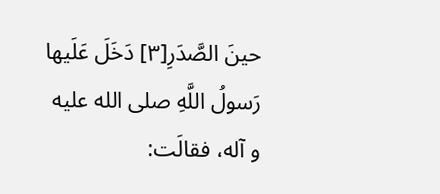حينَ الصَّدَرِ[٣] دَخَلَ عَلَيها رَسولُ اللَّهِ صلى الله عليه و آله، فقالَت: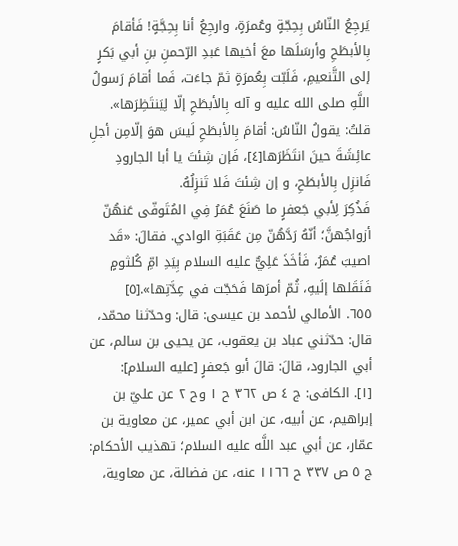يَرجِعُ النّاسُ بِحِجّةٍ وعُمرَةٍ، وارجِعُ أنا بِحِجَّةٍ! فَأقامَ بِالأبطَحِ وأرسَلَها معَ أخيها عَبدِ الرّحمنِ بنِ أبي بَكرٍ إلى التَّنعيمِ، فَلَبّت بِعُمرَةٍ ثمّ جاءَت، فَما أقامَ رَسولُ اللَّهِ صلى الله عليه و آله بِالأبطَحِ إلّا لِيَنتَظِرَها».
قلتُ: يقولُ النّاسُ: أقامَ بِالأبطَحِ لَيسَ هوَ إلّامِن أجلِ عائِشَةَ حينَ انتَظَرَها[٤]، فَإن شِئتَ يا أبا الجارودِ فَانزِل بِالأبطَحِ، و إن شِئتَ فَلا تَنزِلُهُ.
فَذُكِرَ لِأبي جَعفرٍ ما صَنَعَ عُمَرُ فِي المُتَوفّى عَنهُنّ أزواجُهنَّ؛ أنّهُ رَدَّهُنّ مِن عَقَبَةِ الوادي. فقالَ: «قَد اصيبَ عُمَرُ، فَأخَذَ عَلِيٌّ عليه السلام بِيَدِ امِّ كُلثومٍ فَنَقَلها إلَيهِ، ثُمّ أمرَها فَحَجّت في عِدَّتِها».[٥]
٦٥٥. الأمالي لأحمد بن عيسى: قال: وحدّثنا محمّد، قال: حدّثني عباد بن يعقوب، عن يحيى بن سالم، عن أبي الجارود، قالَ: قالَ أبو جَعفرٍ [عليه السلام]:
[١]. الكافى: ج ٤ ص ٣٦٢ ح ١ وح ٢ عن عليّ بن إبراهيم، عن أبيه، عن ابن أبي عمير، عن معاوية بن عمّار، عن أبي عبد اللَّه عليه السلام؛ تهذيب الأحكام: ج ٥ ص ٣٣٧ ح ١١٦٦ عنه، عن فضالة، عن معاوية،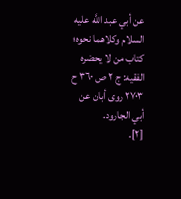عن أبي عبد اللَّه عليه السلام وكلاهما نحوه؛ كتاب من لا يحضره الفقيه: ج ٢ ص ٣٦٠ ح ٢٧٠٣ روى أبان عن أبي الجارود.
[٢].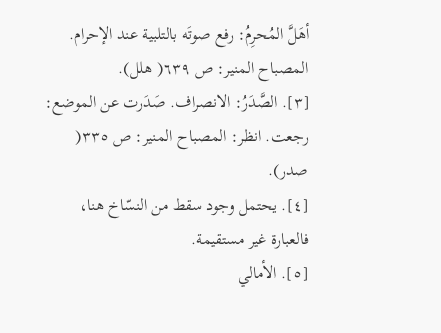أهَلَّ المُحرِمُ: رفع صوتَه بالتلبية عند الإحرام. المصباح المنير: ص ٦٣٩( هلل).
[٣]. الصَّدَرُ: الانصراف. صَدَرت عن الموضع: رجعت. انظر: المصباح المنير: ص ٣٣٥( صدر).
[٤]. يحتمل وجود سقط من النسّاخ هنا، فالعبارة غير مستقيمة.
[٥]. الأمالي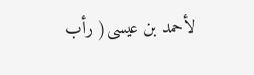لأحمد بن عيسى( رأب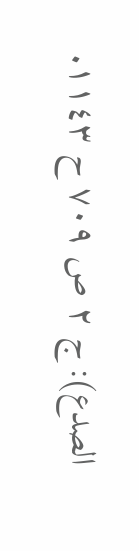الصدع): ج ٢ ص ٧٠٩ ح ١١٤٣.